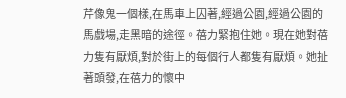芹像鬼一個樣,在馬車上囚著,經過公園,經過公園的馬戲場,走黑暗的途徑。蓓力緊抱住她。現在她對蓓力隻有厭煩,對於街上的每個行人都隻有厭煩。她扯著頭發,在蓓力的懷中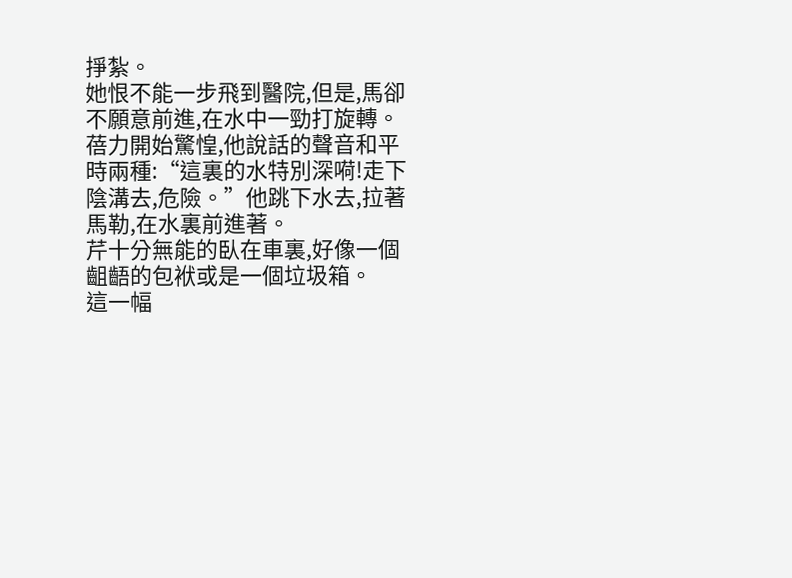掙紮。
她恨不能一步飛到醫院,但是,馬卻不願意前進,在水中一勁打旋轉。蓓力開始驚惶,他說話的聲音和平時兩種:“這裏的水特別深嗬!走下陰溝去,危險。”他跳下水去,拉著馬勒,在水裏前進著。
芹十分無能的臥在車裏,好像一個齟齬的包袱或是一個垃圾箱。
這一幅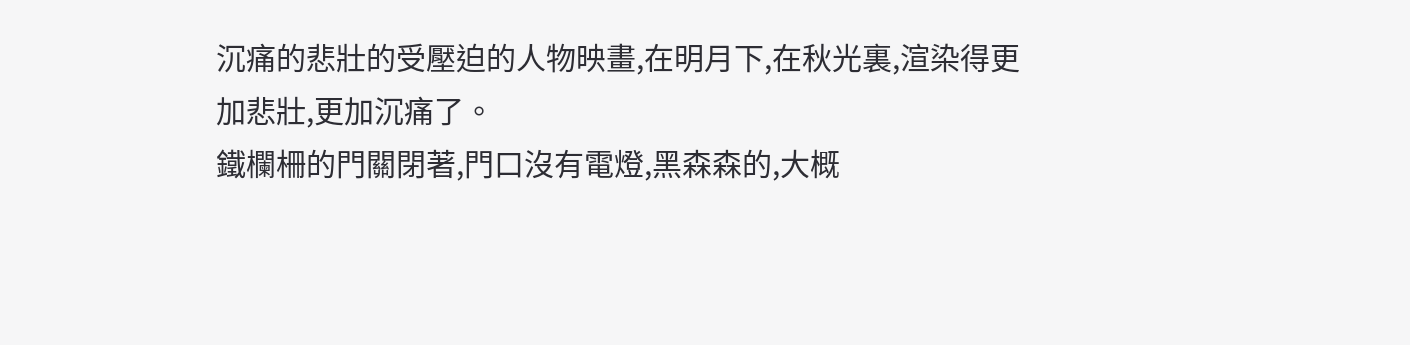沉痛的悲壯的受壓迫的人物映畫,在明月下,在秋光裏,渲染得更加悲壯,更加沉痛了。
鐵欄柵的門關閉著,門口沒有電燈,黑森森的,大概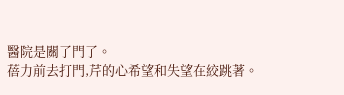醫院是關了門了。
蓓力前去打門,芹的心希望和失望在絞跳著。